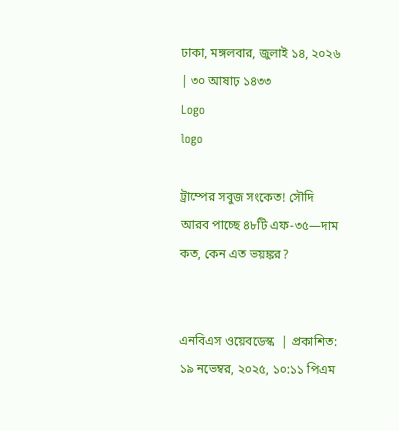ঢাকা, মঙ্গলবার, জুলাই ১৪, ২০২৬ | ৩০ আষাঢ় ১৪৩৩
Logo
logo

ট্রাম্পের সবুজ সংকেত! সৌদি আরব পাচ্ছে ৪৮টি এফ-৩৫—দাম কত, কেন এত ভয়ঙ্কর?


এনবিএস ওয়েবডেস্ক  | প্রকাশিত:  ১৯ নভেম্বর, ২০২৫, ১০:১১ পিএম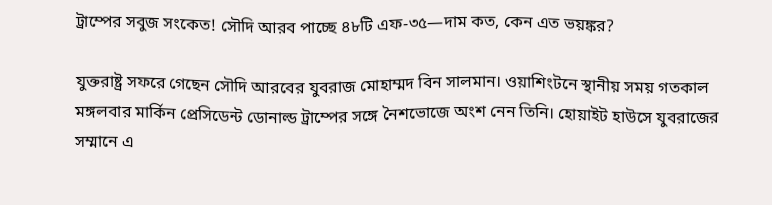ট্রাম্পের সবুজ সংকেত! সৌদি আরব পাচ্ছে ৪৮টি এফ-৩৫—দাম কত, কেন এত ভয়ঙ্কর?

যুক্তরাষ্ট্র সফরে গেছেন সৌদি আরবের যুবরাজ মোহাম্মদ বিন সালমান। ওয়াশিংটনে স্থানীয় সময় গতকাল মঙ্গলবার মার্কিন প্রেসিডেন্ট ডোনাল্ড ট্রাম্পের সঙ্গে নৈশভোজে অংশ নেন তিনি। হোয়াইট হাউসে যুবরাজের সম্মানে এ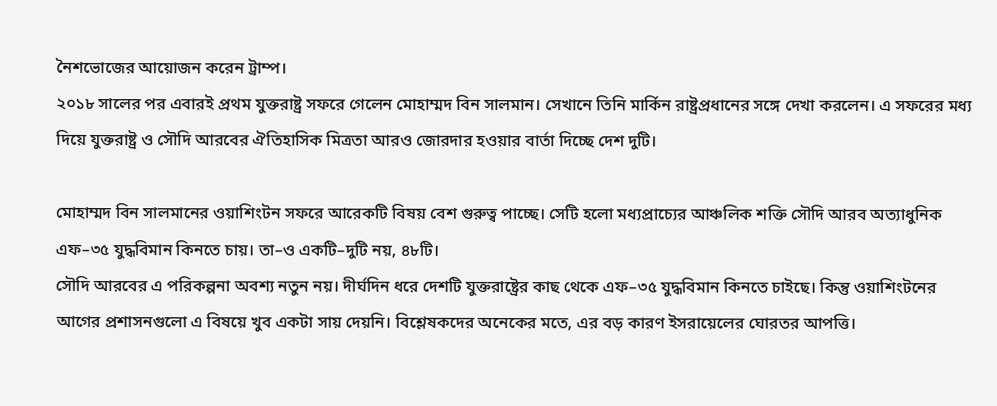নৈশভোজের আয়োজন করেন ট্রাম্প।
২০১৮ সালের পর এবারই প্রথম যুক্তরাষ্ট্র সফরে গেলেন মোহাম্মদ বিন সালমান। সেখানে তিনি মার্কিন রাষ্ট্রপ্রধানের সঙ্গে দেখা করলেন। এ সফরের মধ্য দিয়ে যুক্তরাষ্ট্র ও সৌদি আরবের ঐতিহাসিক মিত্রতা আরও জোরদার হওয়ার বার্তা দিচ্ছে দেশ দুটি।

মোহাম্মদ বিন সালমানের ওয়াশিংটন সফরে আরেকটি বিষয় বেশ গুরুত্ব পাচ্ছে। সেটি হলো মধ্যপ্রাচ্যের আঞ্চলিক শক্তি সৌদি আরব অত্যাধুনিক এফ–৩৫ যুদ্ধবিমান কিনতে চায়। তা–ও একটি–দুটি নয়, ৪৮টি।
সৌদি আরবের এ পরিকল্পনা অবশ্য নতুন নয়। দীর্ঘদিন ধরে দেশটি যুক্তরাষ্ট্রের কাছ থেকে এফ–৩৫ যুদ্ধবিমান কিনতে চাইছে। কিন্তু ওয়াশিংটনের আগের প্রশাসনগুলো এ বিষয়ে খুব একটা সায় দেয়নি। বিশ্লেষকদের অনেকের মতে, এর বড় কারণ ইসরায়েলের ঘোরতর আপত্তি।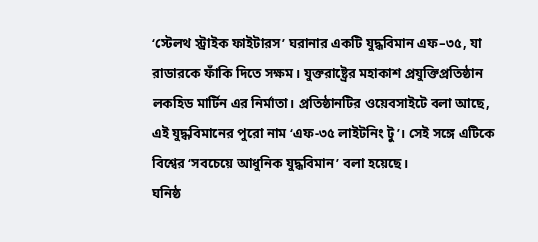‘স্টেলথ স্ট্রাইক ফাইটারস’ ঘরানার একটি যুদ্ধবিমান এফ–৩৫, যা রাডারকে ফাঁকি দিতে সক্ষম। যুক্তরাষ্ট্রের মহাকাশ প্রযুক্তিপ্রতিষ্ঠান লকহিড মার্টিন এর নির্মাতা। প্রতিষ্ঠানটির ওয়েবসাইটে বলা আছে, এই যুদ্ধবিমানের পুরো নাম ‘এফ-৩৫ লাইটনিং টু’। সেই সঙ্গে এটিকে বিশ্বের ‘সবচেয়ে আধুনিক যুদ্ধবিমান’ বলা হয়েছে।
ঘনিষ্ঠ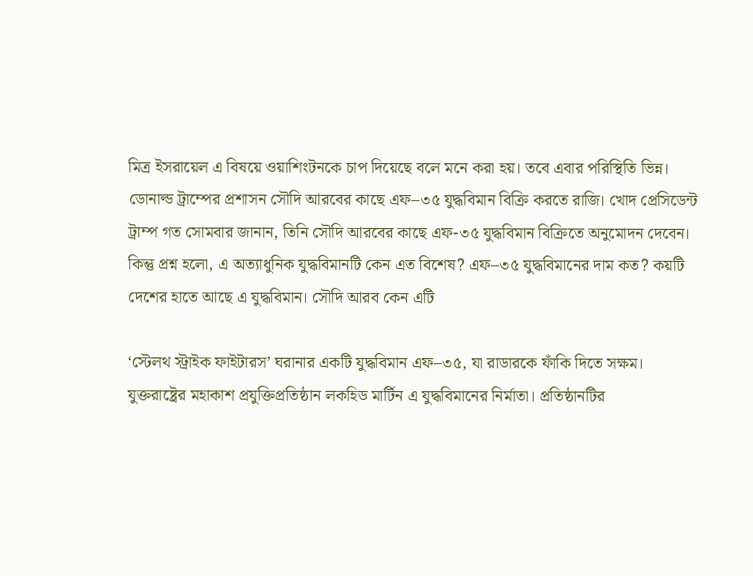মিত্র ইসরায়েল এ বিষয়ে ওয়াশিংটনকে চাপ দিয়েছে বলে মনে করা হয়। তবে এবার পরিস্থিতি ভিন্ন। ডোনাল্ড ট্রাম্পের প্রশাসন সৌদি আরবের কাছে এফ–৩৫ যুদ্ধবিমান বিক্রি করতে রাজি। খোদ প্রেসিডেন্ট ট্রাম্প গত সোমবার জানান, তিনি সৌদি আরবের কাছে এফ-৩৫ যুদ্ধবিমান বিক্রিতে অনুমোদন দেবেন।
কিন্তু প্রশ্ন হলো, এ অত্যাধুনিক যুদ্ধবিমানটি কেন এত বিশেষ? এফ–৩৫ যুদ্ধবিমানের দাম কত? কয়টি দেশের হাতে আছে এ যুদ্ধবিমান। সৌদি আরব কেন এটি

‘স্টেলথ স্ট্রাইক ফাইটারস’ ঘরানার একটি যুদ্ধবিমান এফ–৩৫, যা রাডারকে ফাঁকি দিতে সক্ষম। যুক্তরাষ্ট্রের মহাকাশ প্রযুক্তিপ্রতিষ্ঠান লকহিড মার্টিন এ যুদ্ধবিমানের নির্মাতা। প্রতিষ্ঠানটির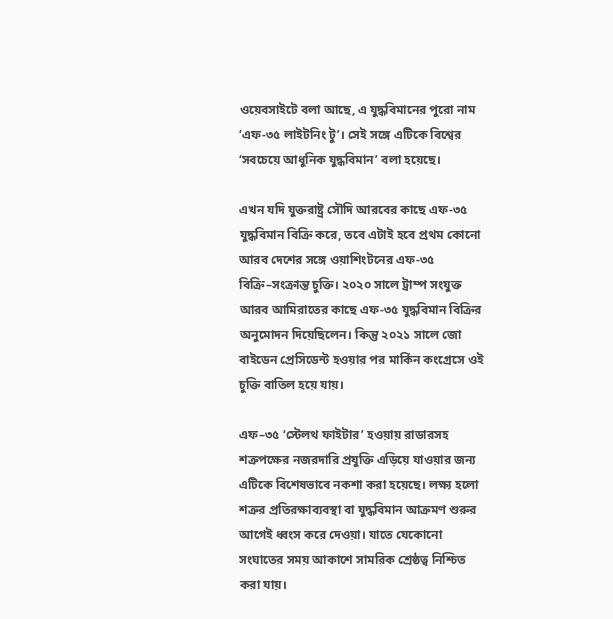ওয়েবসাইটে বলা আছে, এ যুদ্ধবিমানের পুরো নাম ‘এফ-৩৫ লাইটনিং টু’। সেই সঙ্গে এটিকে বিশ্বের ‘সবচেয়ে আধুনিক যুদ্ধবিমান’ বলা হয়েছে।

এখন যদি যুক্তরাষ্ট্র সৌদি আরবের কাছে এফ-৩৫ যুদ্ধবিমান বিক্রি করে, তবে এটাই হবে প্রথম কোনো আরব দেশের সঙ্গে ওয়াশিংটনের এফ-৩৫ বিক্রি–সংক্রান্ত চুক্তি। ২০২০ সালে ট্রাম্প সংযুক্ত আরব আমিরাতের কাছে এফ-৩৫ যুদ্ধবিমান বিক্রির অনুমোদন দিয়েছিলেন। কিন্তু ২০২১ সালে জো বাইডেন প্রেসিডেন্ট হওয়ার পর মার্কিন কংগ্রেসে ওই চুক্তি বাতিল হয়ে যায়।

এফ–৩৫ ‘স্টেলথ ফাইটার’ হওয়ায় রাডারসহ শত্রুপক্ষের নজরদারি প্রযুক্তি এড়িয়ে যাওয়ার জন্য এটিকে বিশেষভাবে নকশা করা হয়েছে। লক্ষ্য হলো শত্রুর প্রতিরক্ষাব্যবস্থা বা যুদ্ধবিমান আক্রমণ শুরুর আগেই ধ্বংস করে দেওয়া। যাতে যেকোনো সংঘাতের সময় আকাশে সামরিক শ্রেষ্ঠত্ব নিশ্চিত করা যায়।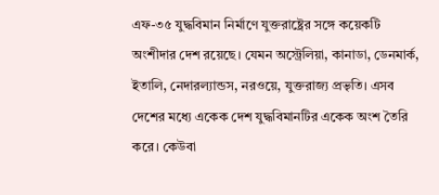এফ-৩৫ যুদ্ধবিমান নির্মাণে যুক্তরাষ্ট্রের সঙ্গে কয়েকটি অংশীদার দেশ রয়েছে। যেমন অস্ট্রেলিয়া, কানাডা, ডেনমার্ক, ইতালি, নেদারল্যান্ডস, নরওয়ে, যুক্তরাজ্য প্রভৃতি। এসব দেশের মধ্যে একেক দেশ যুদ্ধবিমানটির একেক অংশ তৈরি করে। কেউবা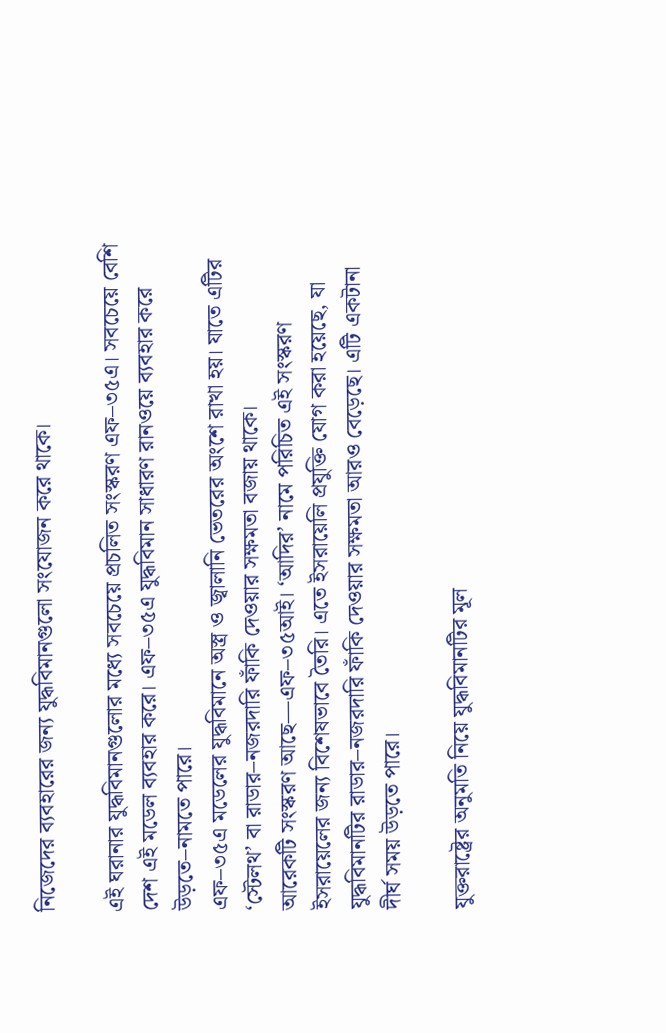নিজেদের ব্যবহারের জন্য যুদ্ধবিমানগুলো সংযোজন করে থাকে।

এই ঘরানার যুদ্ধবিমানগুলোর মধ্যে সবচেয়ে প্রচলিত সংস্করণ এফ–৩৫এ। সবচেয়ে বেশি দেশ এই মডেল ব্যবহার করে। এফ–৩৫এ যুদ্ধবিমান সাধারণ রানওয়ে ব্যবহার করে উড়তে–নামতে পারে।
এফ–৩৫এ মডেলের যুদ্ধবিমানে অস্ত্র ও জ্বালানি ভেতরের অংশে রাখা হয়। যাতে এটির ‘স্টেলথ’ বা রাডার–নজরদারি ফাঁকি দেওয়ার সক্ষমতা বজায় থাকে।
আরেকটি সংস্করণ আছে—এফ–৩৫আই। ‘আদির’ নামে পরিচিত এই সংস্করণ ইসরায়েলের জন্য বিশেষভাবে তৈরি। এতে ইসরায়েলি প্রযুক্তি যোগ করা হয়েছে, যা যুদ্ধবিমানটির রাডার–নজরদারি ফাঁকি দেওয়ার সক্ষমতা আরও বেড়েছে। এটি একটানা দীর্ঘ সময় উড়তে পারে।

যুক্তরাষ্ট্রের অনুমতি নিয়ে যুদ্ধবিমানটির মূল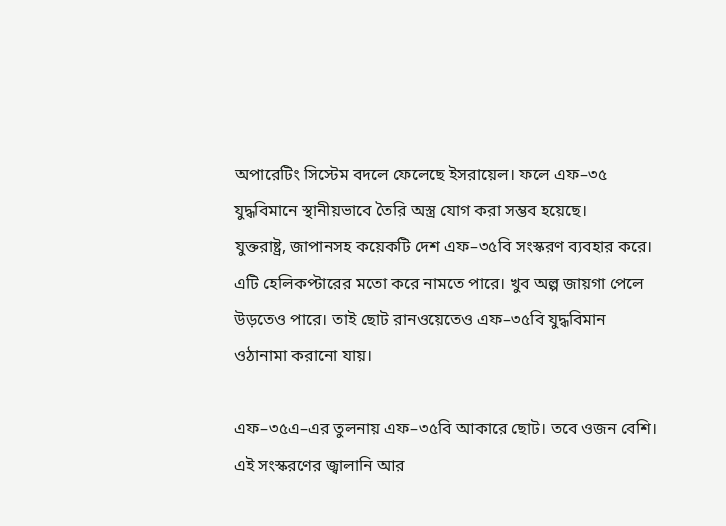অপারেটিং সিস্টেম বদলে ফেলেছে ইসরায়েল। ফলে এফ–৩৫ যুদ্ধবিমানে স্থানীয়ভাবে তৈরি অস্ত্র যোগ করা সম্ভব হয়েছে।
যুক্তরাষ্ট্র, জাপানসহ কয়েকটি দেশ এফ–৩৫বি সংস্করণ ব্যবহার করে। এটি হেলিকপ্টারের মতো করে নামতে পারে। খুব অল্প জায়গা পেলে উড়তেও পারে। তাই ছোট রানওয়েতেও এফ–৩৫বি যুদ্ধবিমান ওঠানামা করানো যায়।

এফ–৩৫এ–এর তুলনায় এফ–৩৫বি আকারে ছোট। তবে ওজন বেশি। এই সংস্করণের জ্বালানি আর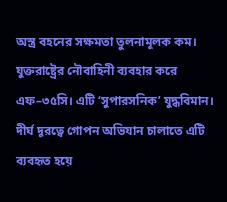অস্ত্র বহনের সক্ষমতা তুলনামূলক কম।
যুক্তরাষ্ট্রের নৌবাহিনী ব্যবহার করে এফ–৩৫সি। এটি ‘সুপারসনিক’ যুদ্ধবিমান। দীর্ঘ দূরত্বে গোপন অভিযান চালাতে এটি ব্যবহৃত হয়ে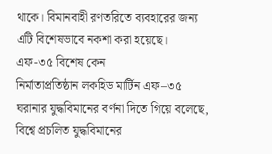থাকে। বিমানবাহী রণতরিতে ব্যবহারের জন্য এটি বিশেষভাবে নকশা করা হয়েছে।
এফ-৩৫ বিশেষ কেন
নির্মাতাপ্রতিষ্ঠান লকহিড মার্টিন এফ–৩৫ ঘরানার যুদ্ধবিমানের বর্ণনা দিতে গিয়ে বলেছে, বিশ্বে প্রচলিত যুদ্ধবিমানের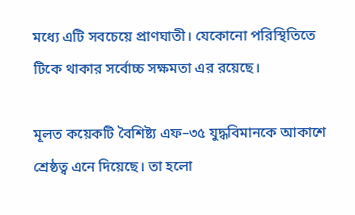মধ্যে এটি সবচেয়ে প্রাণঘাতী। যেকোনো পরিস্থিতিতে টিকে থাকার সর্বোচ্চ সক্ষমতা এর রয়েছে।

মূলত কয়েকটি বৈশিষ্ট্য এফ–৩৫ যুদ্ধবিমানকে আকাশে শ্রেষ্ঠত্ব এনে দিয়েছে। তা হলো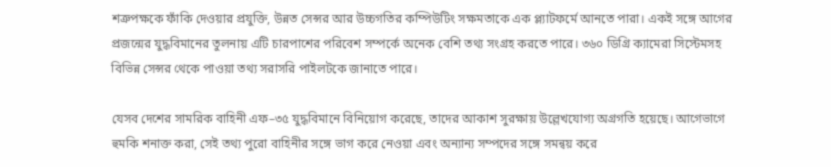শত্রুপক্ষকে ফাঁকি দেওয়ার প্রযুক্তি, উন্নত সেন্সর আর উচ্চগতির কম্পিউটিং সক্ষমতাকে এক প্ল্যাটফর্মে আনতে পারা। একই সঙ্গে আগের প্রজন্মের যুদ্ধবিমানের তুলনায় এটি চারপাশের পরিবেশ সম্পর্কে অনেক বেশি তথ্য সংগ্রহ করতে পারে। ৩৬০ ডিগ্রি ক্যামেরা সিস্টেমসহ বিভিন্ন সেন্সর থেকে পাওয়া তথ্য সরাসরি পাইলটকে জানাতে পারে।

যেসব দেশের সামরিক বাহিনী এফ–৩৫ যুদ্ধবিমানে বিনিয়োগ করেছে, তাদের আকাশ সুরক্ষায় উল্লেখযোগ্য অগ্রগতি হয়েছে। আগেভাগে হুমকি শনাক্ত করা, সেই তথ্য পুরো বাহিনীর সঙ্গে ভাগ করে নেওয়া এবং অন্যান্য সম্পদের সঙ্গে সমন্বয় করে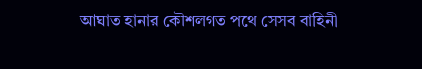আঘাত হানার কৌশলগত পথে সেসব বাহিনী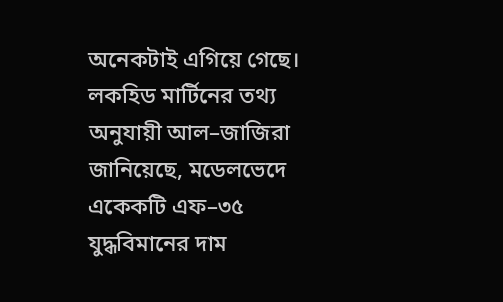অনেকটাই এগিয়ে গেছে।
লকহিড মার্টিনের তথ্য অনুযায়ী আল–জাজিরা জানিয়েছে, মডেলভেদে একেকটি এফ–৩৫ যুদ্ধবিমানের দাম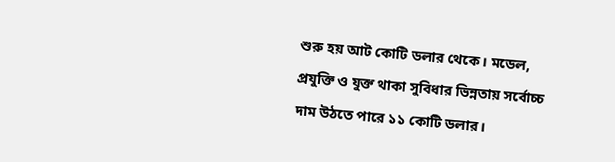শুরু হয় আট কোটি ডলার থেকে। মডেল, প্রযুক্তি ও যুক্ত থাকা সুবিধার ভিন্নতায় সর্বোচ্চ দাম উঠতে পারে ১১ কোটি ডলার।